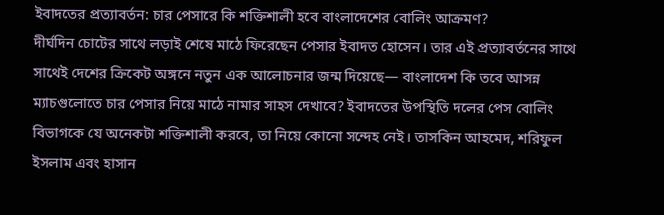ইবাদতের প্রত্যাবর্তন: চার পেসারে কি শক্তিশালী হবে বাংলাদেশের বোলিং আক্রমণ?
দীর্ঘদিন চোটের সাথে লড়াই শেষে মাঠে ফিরেছেন পেসার ইবাদত হোসেন। তার এই প্রত্যাবর্তনের সাথে সাথেই দেশের ক্রিকেট অঙ্গনে নতুন এক আলোচনার জন্ম দিয়েছে— বাংলাদেশ কি তবে আসন্ন ম্যাচগুলোতে চার পেসার নিয়ে মাঠে নামার সাহস দেখাবে? ইবাদতের উপস্থিতি দলের পেস বোলিং বিভাগকে যে অনেকটা শক্তিশালী করবে, তা নিয়ে কোনো সন্দেহ নেই। তাসকিন আহমেদ, শরিফুল ইসলাম এবং হাসান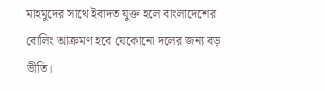মাহমুদের সাথে ইবাদত যুক্ত হলে বাংলাদেশের বোলিং আক্রমণ হবে যেকোনো দলের জন্য বড় ভীতি।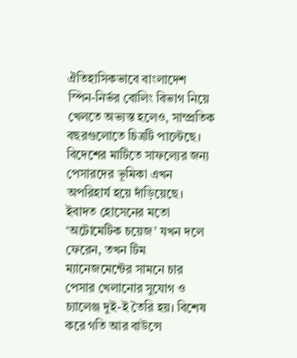ঐতিহাসিকভাবে বাংলাদেশ স্পিন-নির্ভর বোলিং বিভাগ নিয়ে খেলতে অভ্যস্ত হলেও, সাম্প্রতিক বছরগুলোতে চিত্রটি পাল্টেছে। বিদেশের মাটিতে সাফল্যের জন্য পেসারদের ভূমিকা এখন অপরিহার্য হয়ে দাঁড়িয়েছে। ইবাদত হোসেনের মতো ‘অটোমেটিক চয়েজ’ যখন দলে ফেরেন, তখন টিম ম্যানেজমেন্টের সামনে চার পেসার খেলানোর সুযোগ ও চ্যালেঞ্জ দুই-ই তৈরি হয়। বিশেষ করে গতি আর বাউন্সে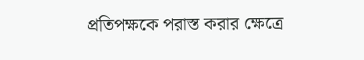প্রতিপক্ষকে পরাস্ত করার ক্ষেত্রে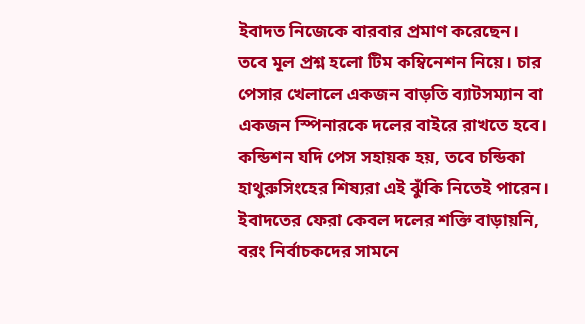ইবাদত নিজেকে বারবার প্রমাণ করেছেন।
তবে মূল প্রশ্ন হলো টিম কম্বিনেশন নিয়ে। চার পেসার খেলালে একজন বাড়তি ব্যাটসম্যান বা একজন স্পিনারকে দলের বাইরে রাখতে হবে। কন্ডিশন যদি পেস সহায়ক হয়, তবে চন্ডিকা হাথুরুসিংহের শিষ্যরা এই ঝুঁকি নিতেই পারেন। ইবাদতের ফেরা কেবল দলের শক্তি বাড়ায়নি, বরং নির্বাচকদের সামনে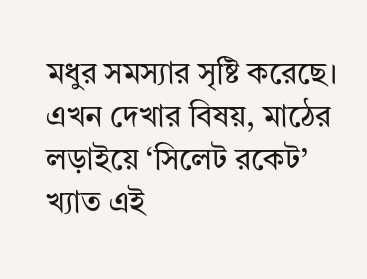মধুর সমস্যার সৃষ্টি করেছে। এখন দেখার বিষয়, মাঠের লড়াইয়ে ‘সিলেট রকেট’ খ্যাত এই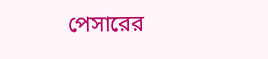পেসারের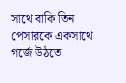সাথে বাকি তিন পেসারকে একসাথে গর্জে উঠতে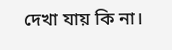দেখা যায় কি না।